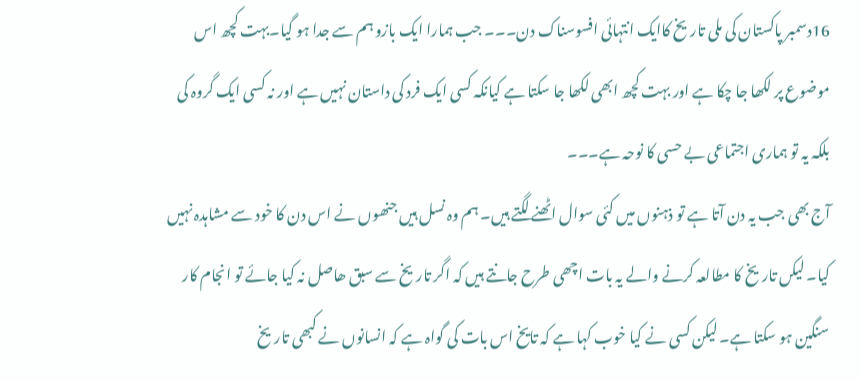16دسمبر پاکستان کی ملی تاریخ کاایک انتہائی افسوسناک دن۔۔۔ جب ہمارا ایک بازو ہم سے جدا ہو گیا۔بہت کچھ اس موضوع پر لکھا جا چکا ہے اور بہت کچھ ابھی لکھا جا سکتا ہے کیانکہ کسی ایک فرد کی داستان نہیں ہے اور نہ کسی ایک گروہ کی بلکہ یہ تو ہماری اجتماعی بے حسی کا نوحہ ہے۔۔۔
آج بھی جب یہ دن آتا ہے تو ذہنوں میں کئی سوال اٹھنے لگتے ہیں۔ ہم وہ نسل ہیں جنھوں نے اس دن کا خود سے مشاہدہ نہیں کیا۔ لیکں تاریخ کا مطالعہ کرنے والے یہ بات اچھی طرح جانتے ہیں کہ اگر تاریخ سے سبق ھاصل نہ کیا جائے تو انجام کار سنگین ہو سکتا ہے۔ لیکن کسی نے کیا خوب کہا ہے کہ تایخ اس بات کی گواہ ہے کہ انسانوں نے کبھی تاریخ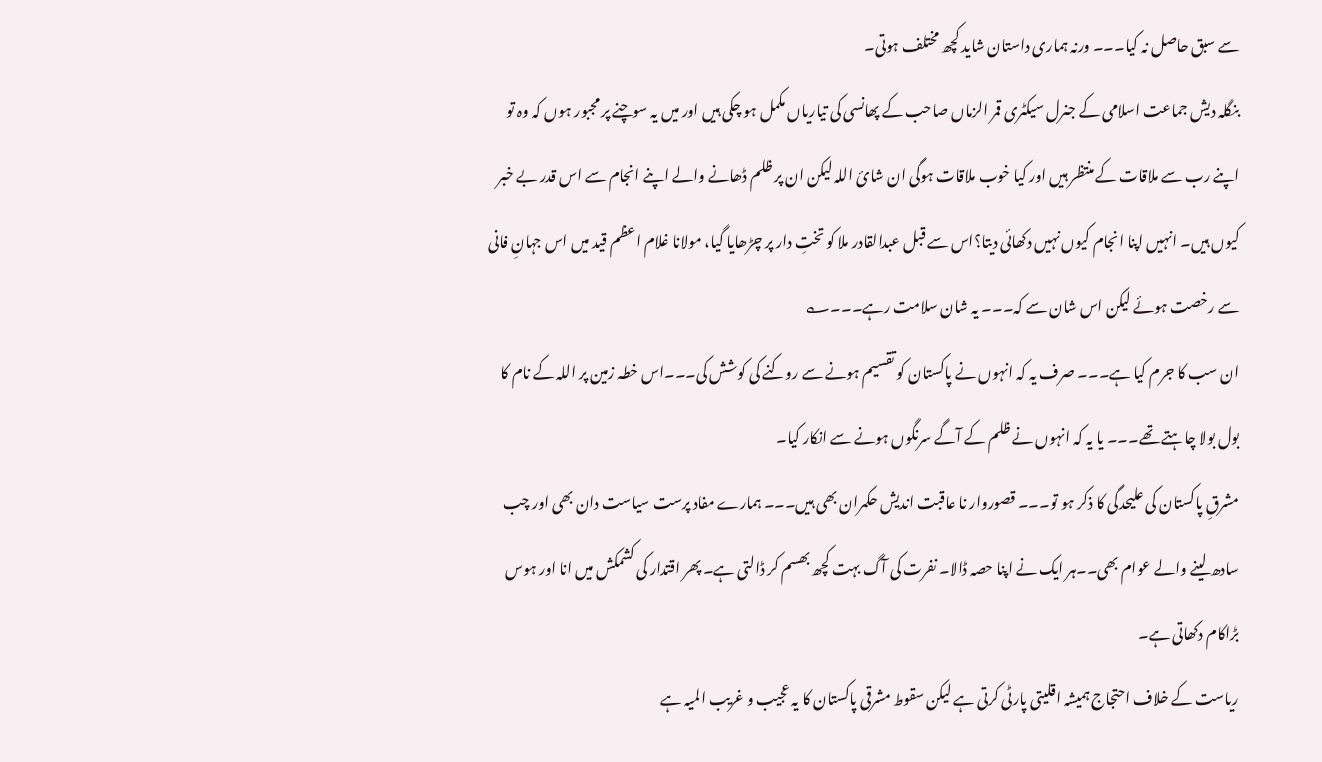سے سبق حاصل نہ کیا۔۔۔ ورنہ ہماری داستان شاید کچھ مختلف ہوتی۔
بنگلہ دیش جماعت اسلامی کے جنرل سیکٹری قمر الزماں صاحب کے پھانسی کی تیاریاں مکمل ہو چکی ہیں اور میں یہ سوچنے پر مجبور ہوں کہ وہ تو اپنے رب سے ملاقات کے منتظر ہیں اور کیا خوب ملاقات ہوگی ان شائ اللہ لیکن ان پر ظلم ڈھانے والے اپنے انجام سے اس قدر بے خبر کیوں ہیں۔ انہیں اپنا انجام کیوں نہیں دکھائی دیتا؟اس سے قبل عبدالقادر ملا کو تختِ دار پر چڑھایا گیا، مولانا غلام اعظم قید میں اس جہانِ فانی سے رخصت ہوئے لیکن اس شان سے کہ۔۔۔ یہ شان سلامت رہے۔۔۔؎
ان سب کا جرم کیا ہے۔۔۔ صرف یہ کہ انہوں نے پاکستان کو تقسیم ہونے سے روکنے کی کوشش کی۔۔۔اس خطہ زمین پر اللہ کے نام کا بول بولا چاہتے تھے۔۔۔ یا یہ کہ انہوں نے ظلم کے آگے سرنگوں ہونے سے انکار کیا۔
مشرقِ پاکستان کی علیحدگی کا ذکر ہو تو۔۔۔ قصوروار نا عاقبت اندیش حکمران بھی ہیں۔۔۔ ہمارے مفاد پرست سیاست دان بھی اور چب سادھ لینے والے عوام بھی۔۔ہر ایک نے اپنا حصہ ڈالا۔ نفرت کی آگ بہت کچھ بھسم کر ڈالتی ہے۔ پھر اقتدار کی کشمکش میں انا اور ہوس بڑاکام دکھاتی ہے۔
ریاست کے خلاف احتجاج ہمیشہ اقلیتی پارٹی کرتی ہے لیکن سقوط مشرقی پاکستان کا یہ عجیب و غریب المیہ ہے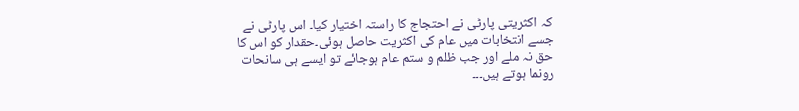کہ اکثریتی پارٹی نے احتجاج کا راستہ اختیار کیا۔ اس پارٹی نے جسے انتخابات میں عام کی اکثریت حاصل ہوئی۔حقدار کو اس کا حق نہ ملے اور جب ظلم و ستم عام ہوجائے تو ایسے ہی سانحات رونما ہوتے ہیں۔۔۔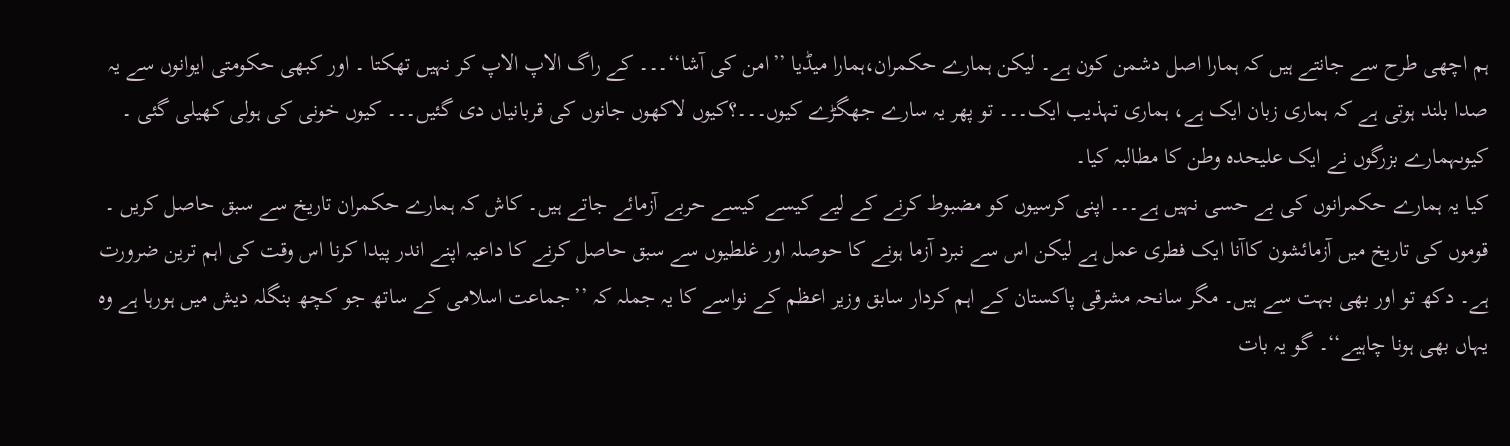ہم اچھی طرح سے جانتے ہیں کہ ہمارا اصل دشمن کون ہے۔ لیکن ہمارے حکمران،ہمارا میڈیا ’’امن کی آشا‘‘۔۔۔ کے راگ الاپ الاپ کر نہیں تھکتا ۔ اور کبھی حکومتی ایوانوں سے یہ صدا بلند ہوتی ہے کہ ہماری زبان ایک ہے، ہماری تہذیب ایک۔۔۔ تو پھر یہ سارے جھگڑے کیوں۔۔۔؟کیوں لاکھوں جانوں کی قربانیاں دی گئیں۔۔۔ کیوں خونی کی ہولی کھیلی گئی ۔ کیوںہمارے بزرگوں نے ایک علیحدہ وطن کا مطالبہ کیا۔
کیا یہ ہمارے حکمرانوں کی بے حسی نہیں ہے۔۔۔ اپنی کرسیوں کو مضبوط کرنے کے لیے کیسے کیسے حربے آزمائے جاتے ہیں۔ کاش کہ ہمارے حکمران تاریخ سے سبق حاصل کریں ۔ قوموں کی تاریخ میں آزمائشون کاآنا ایک فطری عمل ہے لیکن اس سے نبرد آزما ہونے کا حوصلہ اور غلطیوں سے سبق حاصل کرنے کا داعیہ اپنے اندر پیدا کرنا اس وقت کی اہم ترین ضرورت ہے۔ دکھ تو اور بھی بہت سے ہیں۔ مگر سانحہ مشرقی پاکستان کے اہم کردار سابق وزیر اعظم کے نواسے کا یہ جملہ کہ ’’جماعت اسلامی کے ساتھ جو کچھ بنگلہ دیش میں ہورہا ہے وہ یہاں بھی ہونا چاہیے‘‘۔ گو یہ بات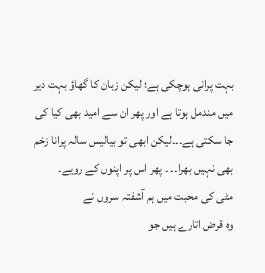بہت پرانی ہوچکی ہے؛ لیکن زبان کا گھاؤ بہت دیر میں مندمل ہوتا ہے اور پھر ان سے امید بھی کیا کی جا سکتی ہے۔۔۔لیکن ابھی تو بیالیس سالہ پرانا زخم بھی نہیں بھرا۔۔ ۔ پھر اس پر اپنوں کے رویے۔
مٹی کی محبت میں ہم آشفتہ سروں نے
وہ قرض اتارے ہیں جو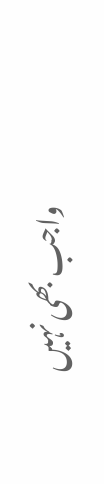واجب بھی نہیں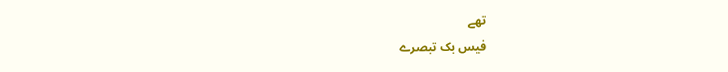تھے
فیس بک تبصرے